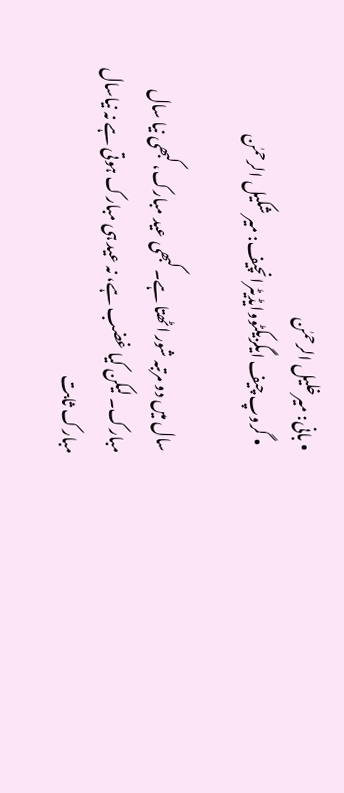• بانی: میرخلیل الرحمٰن
  • گروپ چیف ایگزیکٹووایڈیٹرانچیف: میر شکیل الرحمٰن

سال میں دو مرتبہ شور اٹھتا ہے۔ کبھی عید مبارک، کبھی نیا سال مبارک۔ لیکن کیا غضب ہے، نہ عید ہی مبارک ہوتی ہے نہ نیاسال مبارک ثابت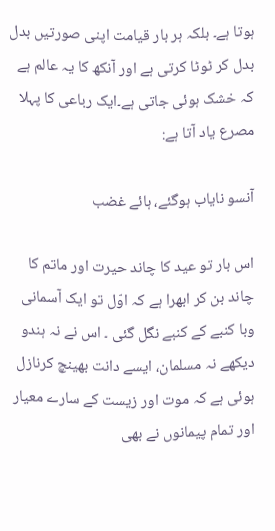ہوتا ہے۔ بلکہ ہر بار قیامت اپنی صورتیں بدل بدل کر ٹوٹا کرتی ہے اور آنکھ کا یہ عالم ہے کہ خشک ہوئی جاتی ہے۔ایک رباعی کا پہلا مصرع یاد آتا ہے:

آنسو نایاب ہوگئے، ہائے غضب

اس بار تو عید کا چاند حیرت اور ماتم کا چاند بن کر ابھرا ہے کہ اوّل تو ایک آسمانی وبا کنبے کے کنبے نگل گئی ۔ اس نے نہ ہندو دیکھے نہ مسلمان، ایسے دانت بھینچ کرنازل ہوئی ہے کہ موت اور زیست کے سارے معیار اور تمام پیمانوں نے بھی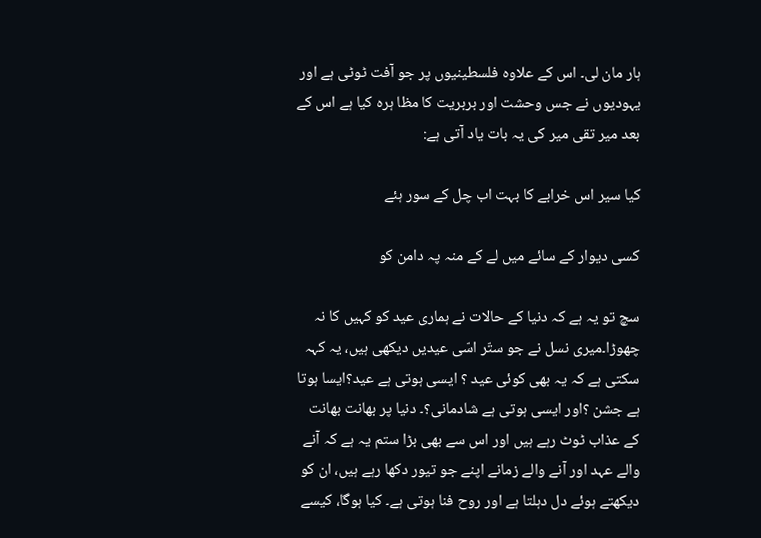ہار مان لی۔ اس کے علاوہ فلسطینیوں پر جو آفت ٹوٹی ہے اور یہودیوں نے جس وحشت اور بربریت کا مظا ہرہ کیا ہے اس کے بعد میر تقی میر کی یہ بات یاد آتی ہے:

کیا سیر اس خرابے کا بہت اب چل کے سور ہئے

کسی دیوار کے سائے میں لے کے منہ پہ دامن کو

سچ تو یہ ہے کہ دنیا کے حالات نے ہماری عید کو کہیں کا نہ چھوڑا۔میری نسل نے جو ستّر اسّی عیدیں دیکھی ہیں، یہ کہہ سکتی ہے کہ یہ بھی کوئی عید ؟ ایسی ہوتی ہے عید؟ایسا ہوتا ہے جشن ؟اور ایسی ہوتی ہے شادمانی؟۔ دنیا پر بھانت بھانت کے عذاب ٹوٹ رہے ہیں اور اس سے بھی بڑا ستم یہ ہے کہ آنے والے عہد اور آنے والے زمانے اپنے جو تیور دکھا رہے ہیں، ان کو دیکھتے ہوئے دل دہلتا ہے اور روح فنا ہوتی ہے۔ کیا ہوگا، کیسے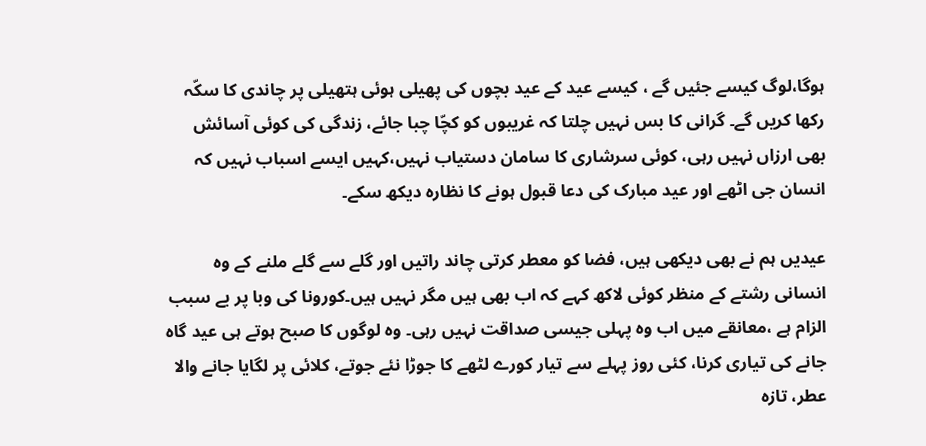ہوگا،لوگ کیسے جئیں گے ، کیسے عید کے عید بچوں کی پھیلی ہوئی ہتھیلی پر چاندی کا سکّہ رکھا کریں گے۔ گرانی کا بس نہیں چلتا کہ غریبوں کو کچّا چبا جائے، زندگی کی کوئی آسائش بھی ارزاں نہیں رہی، کوئی سرشاری کا سامان دستیاب نہیں،کہیں ایسے اسباب نہیں کہ انسان جی اٹھے اور عید مبارک کی دعا قبول ہونے کا نظارہ دیکھ سکے۔

عیدیں ہم نے بھی دیکھی ہیں، فضا کو معطر کرتی چاند راتیں اور گلے سے گلے ملنے کے وہ انسانی رشتے کے منظر کوئی لاکھ کہے کہ اب بھی ہیں مگر نہیں ہیں۔کورونا کی وبا پر بے سبب الزام ہے ،معانقے میں اب وہ پہلی جیسی صداقت نہیں رہی۔ وہ لوگوں کا صبح ہوتے ہی عید گاہ جانے کی تیاری کرنا، کئی روز پہلے سے تیار کورے لٹھے کا جوڑا نئے جوتے، کلائی پر لگایا جانے والا عطر، تازہ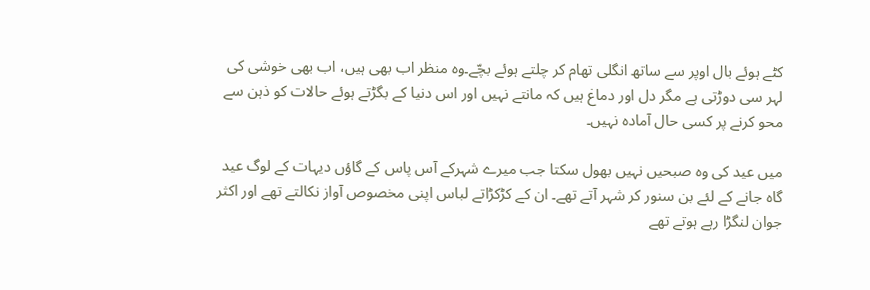کٹے ہوئے بال اوپر سے ساتھ انگلی تھام کر چلتے ہوئے بچّے۔وہ منظر اب بھی ہیں، اب بھی خوشی کی لہر سی دوڑتی ہے مگر دل اور دماغ ہیں کہ مانتے نہیں اور اس دنیا کے بگڑتے ہوئے حالات کو ذہن سے محو کرنے پر کسی حال آمادہ نہیں۔

میں عید کی وہ صبحیں نہیں بھول سکتا جب میرے شہرکے آس پاس کے گاؤں دیہات کے لوگ عید گاہ جانے کے لئے بن سنور کر شہر آتے تھے۔ ان کے کڑکڑاتے لباس اپنی مخصوص آواز نکالتے تھے اور اکثر جوان لنگڑا رہے ہوتے تھے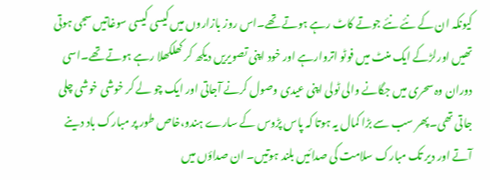کیونکہ ان کے نئے نئے جوتے کاٹ رہے ہوتے تھے۔اس روز بازاروں میں کیسی کیسی سوغاتیں سجی ہوتی تھیں اورلڑکے ایک منٹ میں فوٹو اتروارہے اور خود اپنی تصویریں دیکھ کر کھلکھلا رہے ہوتے تھے۔اسی دوران وہ سحری میں جگانے والی ٹولی اپنی عیدی وصول کرنے آجاتی اور ایک چو لے کر خوشی خوشی چلی جاتی تھی۔پھر سب سے بڑا کمال یہ ہوتا کہ پاس پڑوس کے سارے ہندو،خاص طور پر مبارک باد دینے آتے اور دیر تک مبارک سلامت کی صدائیں بلند ہوتیں۔ ان صداؤں میں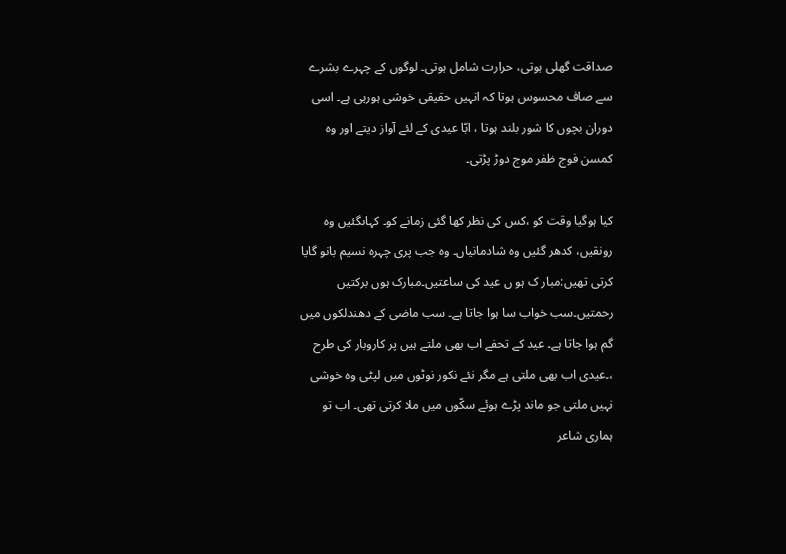صداقت گھلی ہوتی، حرارت شامل ہوتی۔ لوگوں کے چہرے بشرے سے صاف محسوس ہوتا کہ انہیں حقیقی خوشی ہورہی ہے۔ اسی دوران بچوں کا شور بلند ہوتا ، ابّا عیدی کے لئے آواز دیتے اور وہ کمسن فوج ظفر موج دوڑ پڑتی۔

کیا ہوگیا وقت کو ،کس کی نظر کھا گئی زمانے کو۔ کہاںگئیں وہ رونقیں، کدھر گئیں وہ شادمانیاں۔ وہ جب پری چہرہ نسیم بانو گایا کرتی تھیں:مبار ک ہو ں عید کی ساعتیں۔مبارک ہوں برکتیں رحمتیں۔سب خواب سا ہوا جاتا ہے۔ سب ماضی کے دھندلکوں میں گم ہوا جاتا ہے۔ عید کے تحفے اب بھی ملتے ہیں پر کاروبار کی طرح ،۔عیدی اب بھی ملتی ہے مگر نئے نکور نوٹوں میں لپٹی وہ خوشی نہیں ملتی جو ماند پڑے ہوئے سکّوں میں ملا کرتی تھی۔ اب تو ہماری شاعر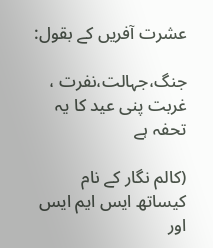عشرت آفریں کے بقول:

جنگ،جہالت،نفرت ، غربت پنی عید کا یہ تحفہ ہے

(کالم نگار کے نام کیساتھ ایس ایم ایس اور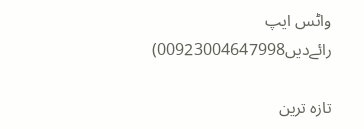واٹس ایپ رائےدیں00923004647998)

تازہ ترین